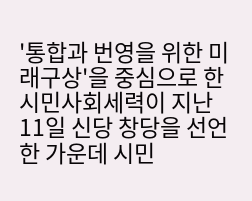'통합과 번영을 위한 미래구상'을 중심으로 한 시민사회세력이 지난 11일 신당 창당을 선언한 가운데 시민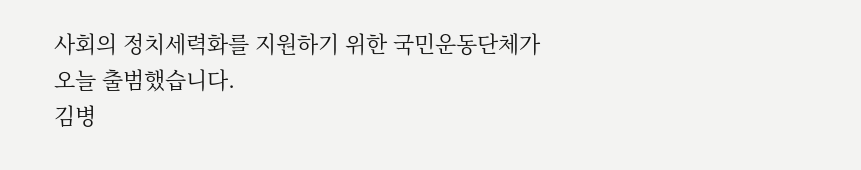사회의 정치세력화를 지원하기 위한 국민운동단체가 오늘 출범했습니다.
김병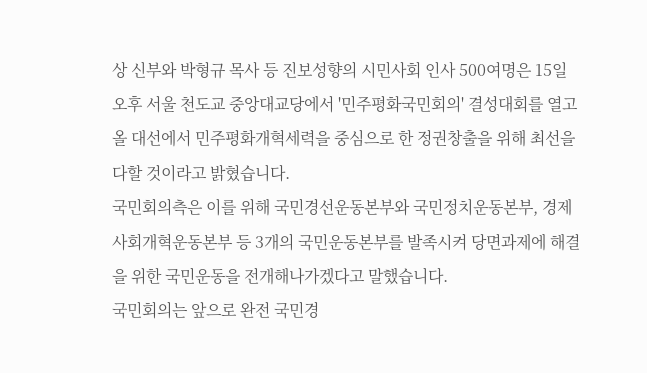상 신부와 박형규 목사 등 진보성향의 시민사회 인사 500여명은 15일 오후 서울 천도교 중앙대교당에서 '민주평화국민회의' 결성대회를 열고 올 대선에서 민주평화개혁세력을 중심으로 한 정권창출을 위해 최선을 다할 것이라고 밝혔습니다.
국민회의측은 이를 위해 국민경선운동본부와 국민정치운동본부, 경제사회개혁운동본부 등 3개의 국민운동본부를 발족시켜 당면과제에 해결을 위한 국민운동을 전개해나가겠다고 말했습니다.
국민회의는 앞으로 완전 국민경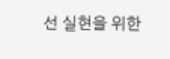선 실현을 위한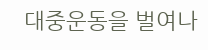대중운동을 벌여나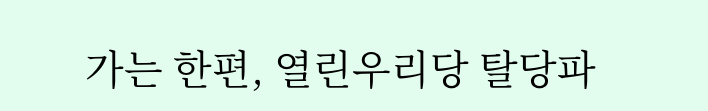가는 한편, 열린우리당 탈당파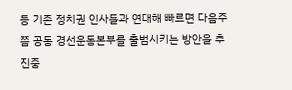등 기존 정치권 인사들과 연대해 빠르면 다음주쯤 공동 경선운동본부를 출범시키는 방안을 추진중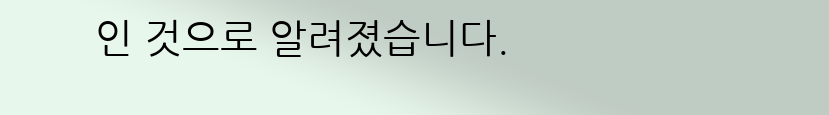인 것으로 알려졌습니다.